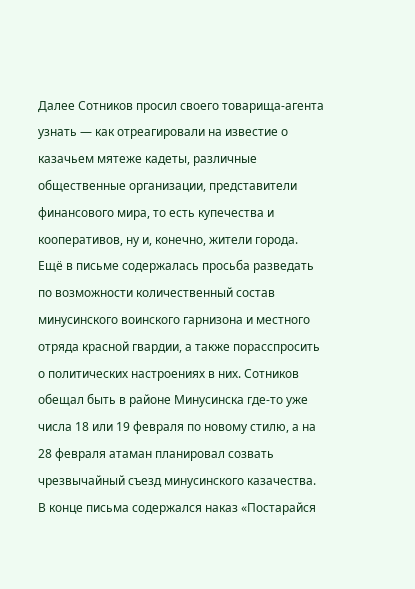Далее Сотников просил своего товарища-агента узнать — как отреагировали на известие о казачьем мятеже кадеты, различные общественные организации, представители финансового мира, то есть купечества и кооперативов, ну и, конечно, жители города. Ещё в письме содержалась просьба разведать по возможности количественный состав минусинского воинского гарнизона и местного отряда красной гвардии, а также порасспросить о политических настроениях в них. Сотников обещал быть в районе Минусинска где-то уже числа 18 или 19 февраля по новому стилю, а на 28 февраля атаман планировал созвать чрезвычайный съезд минусинского казачества. В конце письма содержался наказ «Постарайся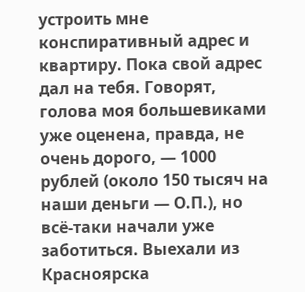устроить мне конспиративный адрес и квартиру. Пока свой адрес дал на тебя. Говорят, голова моя большевиками уже оценена, правда, не очень дорого, — 1000 рублей (около 150 тысяч на наши деньги — О.П.), но всё-таки начали уже заботиться. Выехали из Красноярска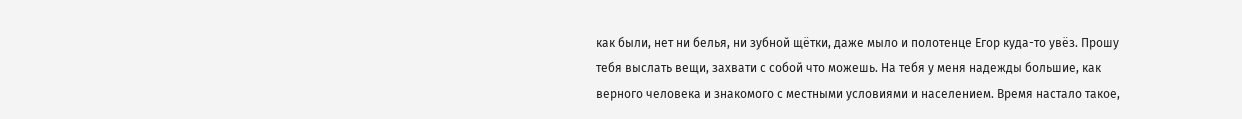как были, нет ни белья, ни зубной щётки, даже мыло и полотенце Егор куда-то увёз. Прошу тебя выслать вещи, захвати с собой что можешь. На тебя у меня надежды большие, как верного человека и знакомого с местными условиями и населением. Время настало такое,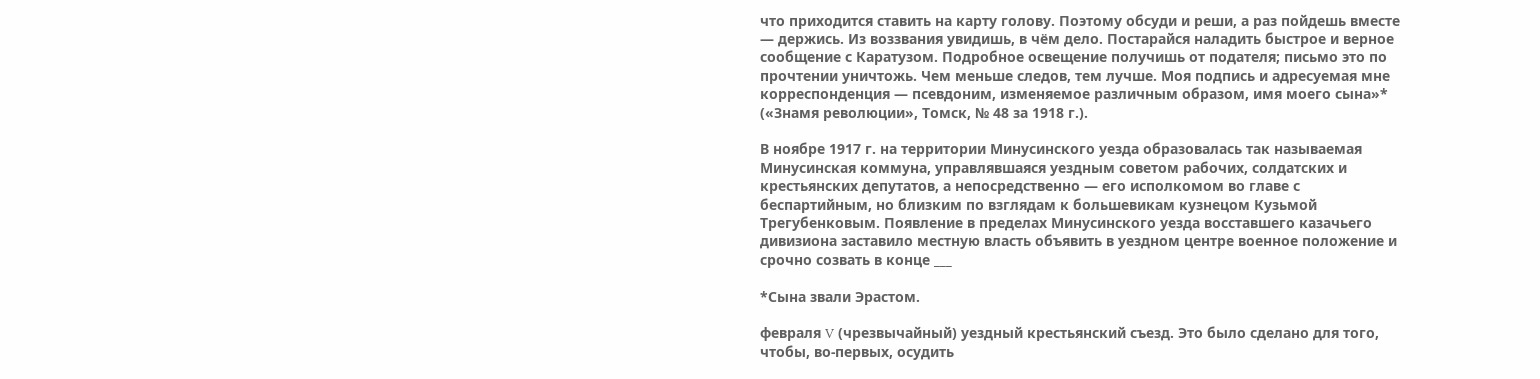что приходится ставить на карту голову. Поэтому обсуди и реши, а раз пойдешь вместе — держись. Из воззвания увидишь, в чём дело. Постарайся наладить быстрое и верное сообщение с Каратузом. Подробное освещение получишь от подателя; письмо это по прочтении уничтожь. Чем меньше следов, тем лучше. Моя подпись и адресуемая мне корреспонденция — псевдоним, изменяемое различным образом, имя моего сына»* («Знамя революции», Томск, № 48 за 1918 г.).

В ноябре 1917 г. на территории Минусинского уезда образовалась так называемая Минусинская коммуна, управлявшаяся уездным советом рабочих, солдатских и крестьянских депутатов, а непосредственно — его исполкомом во главе с беспартийным, но близким по взглядам к большевикам кузнецом Кузьмой Трегубенковым. Появление в пределах Минусинского уезда восставшего казачьего дивизиона заставило местную власть объявить в уездном центре военное положение и срочно созвать в конце ___

*Сына звали Эрастом.

февраля V (чрезвычайный) уездный крестьянский съезд. Это было сделано для того, чтобы, во-первых, осудить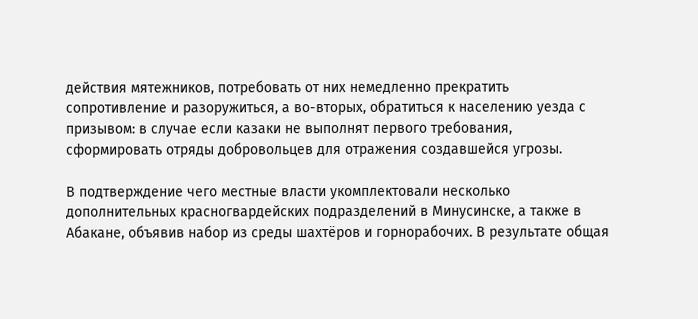действия мятежников, потребовать от них немедленно прекратить сопротивление и разоружиться, а во-вторых, обратиться к населению уезда с призывом: в случае если казаки не выполнят первого требования, сформировать отряды добровольцев для отражения создавшейся угрозы.

В подтверждение чего местные власти укомплектовали несколько дополнительных красногвардейских подразделений в Минусинске, а также в Абакане, объявив набор из среды шахтёров и горнорабочих. В результате общая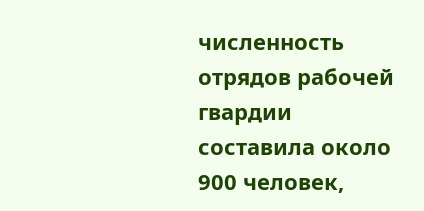численность отрядов рабочей гвардии составила около 900 человек,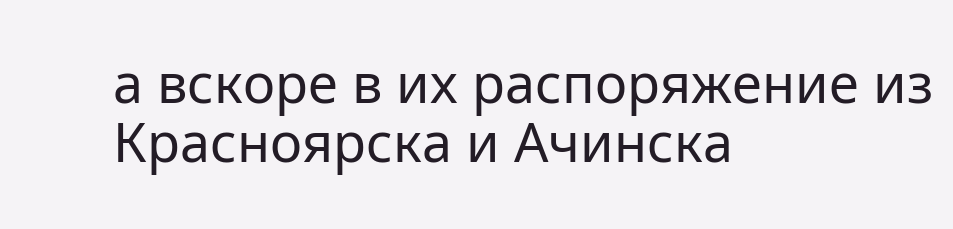а вскоре в их распоряжение из Красноярска и Ачинска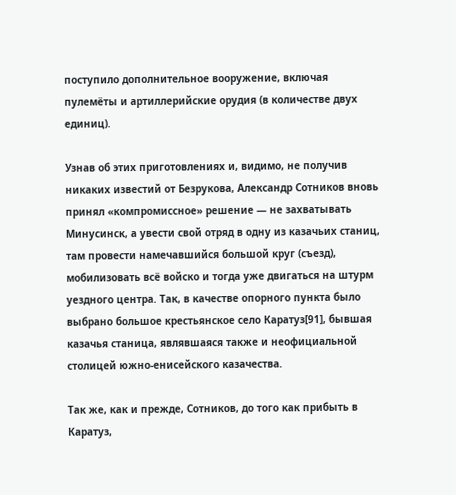поступило дополнительное вооружение, включая пулемёты и артиллерийские орудия (в количестве двух единиц).

Узнав об этих приготовлениях и, видимо, не получив никаких известий от Безрукова, Александр Сотников вновь принял «компромиссное» решение — не захватывать Минусинск, а увести свой отряд в одну из казачьих станиц, там провести намечавшийся большой круг (съезд), мобилизовать всё войско и тогда уже двигаться на штурм уездного центра. Так, в качестве опорного пункта было выбрано большое крестьянское село Каратуз[91], бывшая казачья станица, являвшаяся также и неофициальной столицей южно-енисейского казачества.

Так же, как и прежде, Сотников, до того как прибыть в Каратуз,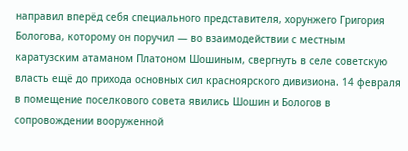направил вперёд себя специального представителя, хорунжего Григория Бологова, которому он поручил — во взаимодействии с местным каратузским атаманом Платоном Шошиным, свергнуть в селе советскую власть ещё до прихода основных сил красноярского дивизиона. 14 февраля в помещение поселкового совета явились Шошин и Бологов в сопровождении вооруженной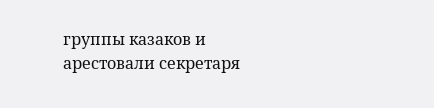группы казаков и арестовали секретаря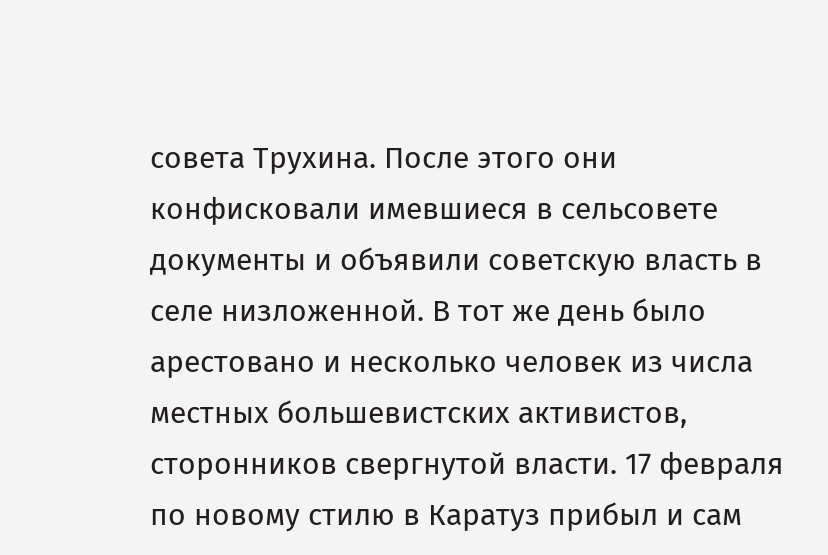совета Трухина. После этого они конфисковали имевшиеся в сельсовете документы и объявили советскую власть в селе низложенной. В тот же день было арестовано и несколько человек из числа местных большевистских активистов, сторонников свергнутой власти. 17 февраля по новому стилю в Каратуз прибыл и сам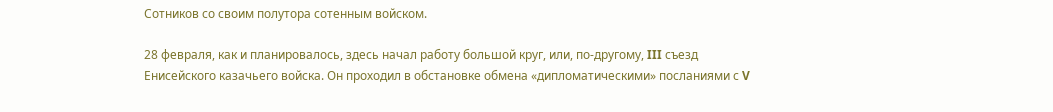Сотников со своим полутора сотенным войском.

28 февраля, как и планировалось, здесь начал работу большой круг, или, по-другому, III съезд Енисейского казачьего войска. Он проходил в обстановке обмена «дипломатическими» посланиями с V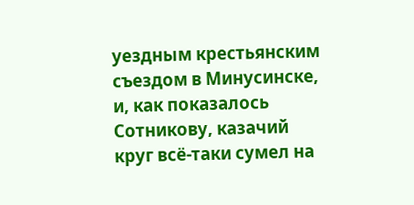уездным крестьянским съездом в Минусинске, и, как показалось Сотникову, казачий круг всё-таки сумел на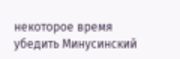некоторое время убедить Минусинский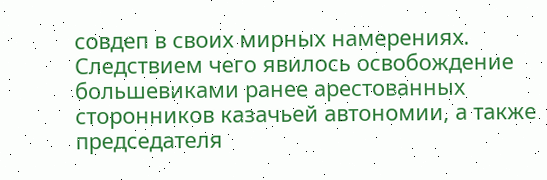совдеп в своих мирных намерениях. Следствием чего явилось освобождение большевиками ранее арестованных сторонников казачьей автономии, а также председателя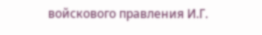войскового правления И.Г.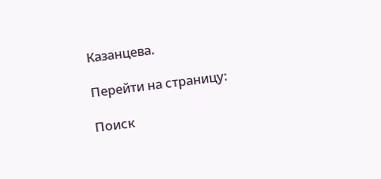Казанцева.

Перейти на страницу:

Поиск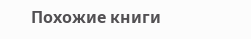Похожие книги